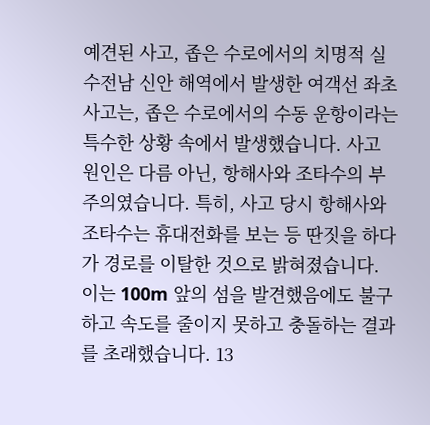예견된 사고, 좁은 수로에서의 치명적 실수전남 신안 해역에서 발생한 여객선 좌초 사고는, 좁은 수로에서의 수동 운항이라는 특수한 상황 속에서 발생했습니다. 사고 원인은 다름 아닌, 항해사와 조타수의 부주의였습니다. 특히, 사고 당시 항해사와 조타수는 휴대전화를 보는 등 딴짓을 하다가 경로를 이탈한 것으로 밝혀졌습니다. 이는 100m 앞의 섬을 발견했음에도 불구하고 속도를 줄이지 못하고 충돌하는 결과를 초래했습니다. 13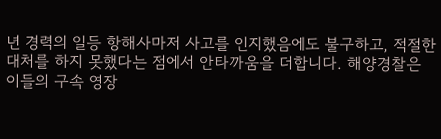년 경력의 일등 항해사마저 사고를 인지했음에도 불구하고, 적절한 대처를 하지 못했다는 점에서 안타까움을 더합니다. 해양경찰은 이들의 구속 영장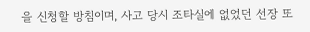을 신청할 방침이며, 사고 당시 조타실에 없었던 선장 또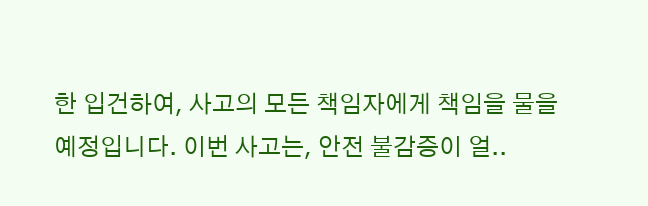한 입건하여, 사고의 모든 책임자에게 책임을 물을 예정입니다. 이번 사고는, 안전 불감증이 얼..